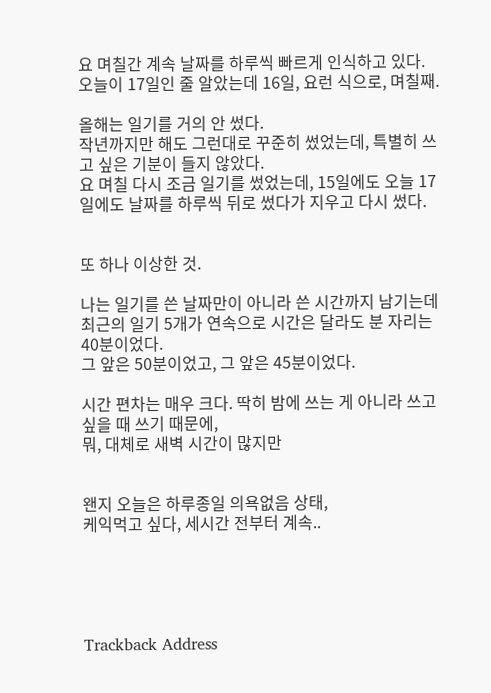요 며칠간 계속 날짜를 하루씩 빠르게 인식하고 있다.
오늘이 17일인 줄 알았는데 16일, 요런 식으로, 며칠째.

올해는 일기를 거의 안 썼다.
작년까지만 해도 그런대로 꾸준히 썼었는데, 특별히 쓰고 싶은 기분이 들지 않았다.
요 며칠 다시 조금 일기를 썼었는데, 15일에도 오늘 17일에도 날짜를 하루씩 뒤로 썼다가 지우고 다시 썼다.


또 하나 이상한 것.

나는 일기를 쓴 날짜만이 아니라 쓴 시간까지 남기는데
최근의 일기 5개가 연속으로 시간은 달라도 분 자리는 40분이었다.
그 앞은 50분이었고, 그 앞은 45분이었다.

시간 편차는 매우 크다. 딱히 밤에 쓰는 게 아니라 쓰고 싶을 때 쓰기 때문에,
뭐, 대체로 새벽 시간이 많지만


왠지 오늘은 하루종일 의욕없음 상태,
케익먹고 싶다, 세시간 전부터 계속..





Trackback Address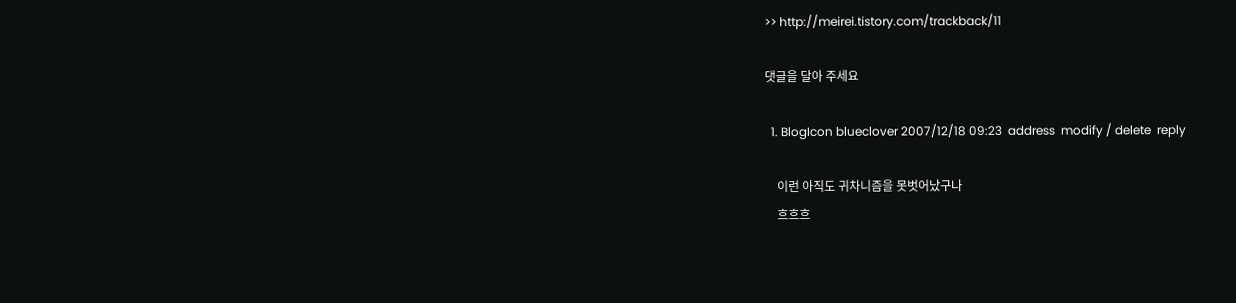>> http://meirei.tistory.com/trackback/11

댓글을 달아 주세요

  1. BlogIcon blueclover 2007/12/18 09:23  address  modify / delete  reply

    이런 아직도 귀차니즘을 못벗어났구나
    흐흐흐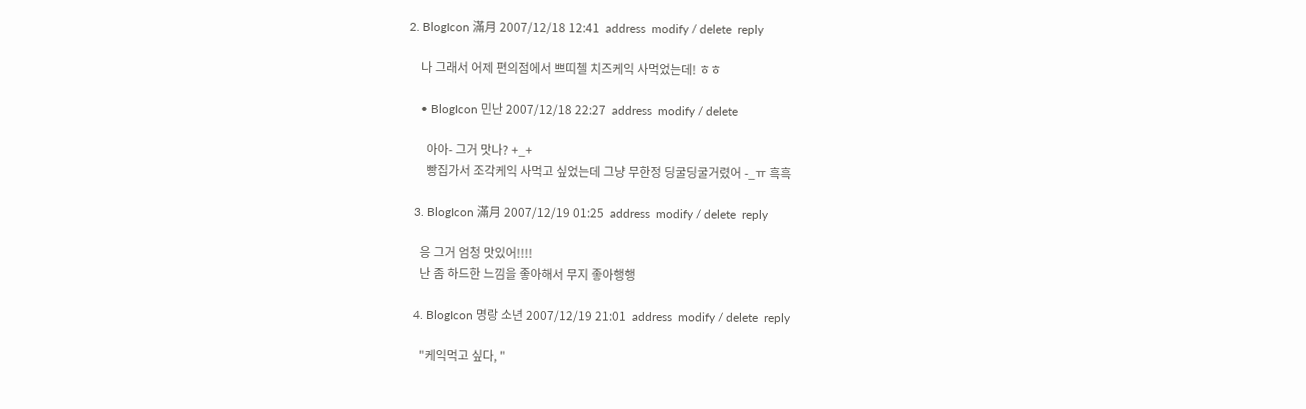2. BlogIcon 滿月 2007/12/18 12:41  address  modify / delete  reply

    나 그래서 어제 편의점에서 쁘띠첼 치즈케익 사먹었는데! ㅎㅎ

    • BlogIcon 민난 2007/12/18 22:27  address  modify / delete

      아아- 그거 맛나? +_+
      빵집가서 조각케익 사먹고 싶었는데 그냥 무한정 딩굴딩굴거렸어 -_ㅠ 흑흑

  3. BlogIcon 滿月 2007/12/19 01:25  address  modify / delete  reply

    응 그거 엄청 맛있어!!!!
    난 좀 하드한 느낌을 좋아해서 무지 좋아행행

  4. BlogIcon 명랑 소년 2007/12/19 21:01  address  modify / delete  reply

    "케익먹고 싶다, "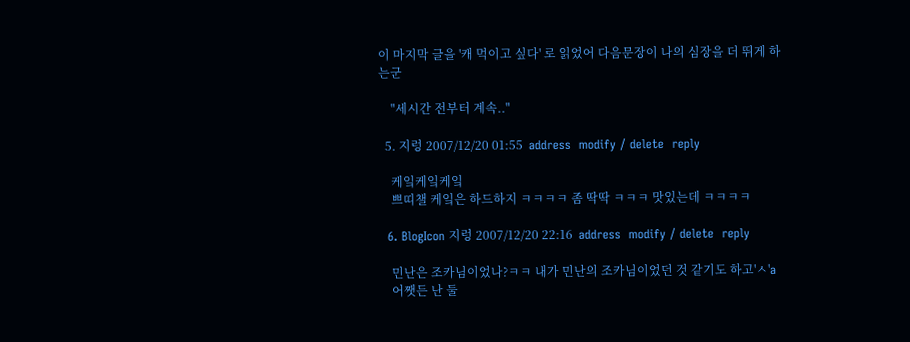이 마지막 글을 '캐 먹이고 싶다' 로 읽었어 다음문장이 나의 심장을 더 뛰게 하는군

    "세시간 전부터 계속.."

  5. 지렁 2007/12/20 01:55  address  modify / delete  reply

    케잌케잌케잌
    쁘띠챌 케잌은 하드하지 ㅋㅋㅋㅋ 좀 딱딱 ㅋㅋㅋ 맛있는데 ㅋㅋㅋㅋ

  6. BlogIcon 지렁 2007/12/20 22:16  address  modify / delete  reply

    민난은 조카님이었나?ㅋㅋ 내가 민난의 조카님이었던 것 같기도 하고'ㅅ'a
    어쨋든 난 둘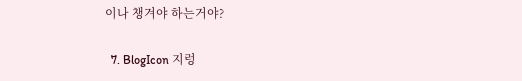이나 챙겨야 하는거야?

  7. BlogIcon 지렁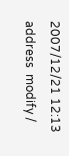2007/12/21 12:13  address  modify /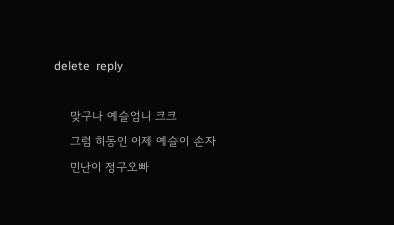delete  reply

    맞구나 예슬엄니 크크
    그럼 히동인 이제 예슬이 손자
    민난이 정구오빠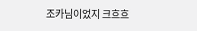조카님이었지 크흐흐